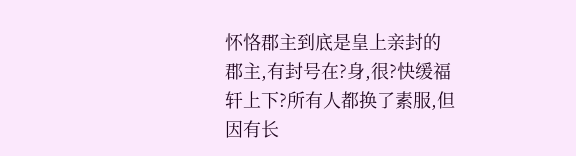怀恪郡主到底是皇上亲封的郡主,有封号在?身,很?快缓福轩上下?所有人都换了素服,但因有长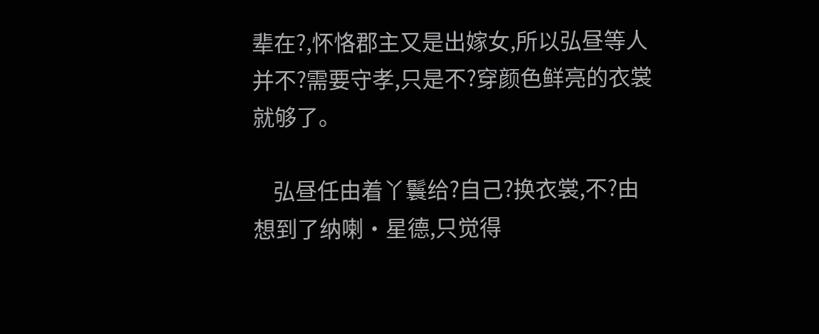辈在?,怀恪郡主又是出嫁女,所以弘昼等人并不?需要守孝,只是不?穿颜色鲜亮的衣裳就够了。

    弘昼任由着丫鬟给?自己?换衣裳,不?由想到了纳喇·星德,只觉得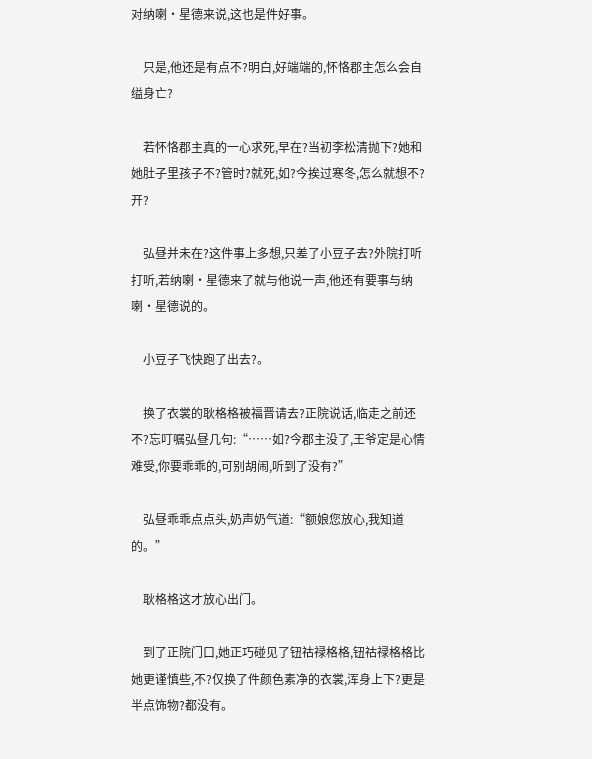对纳喇·星德来说,这也是件好事。

    只是,他还是有点不?明白,好端端的,怀恪郡主怎么会自缢身亡?

    若怀恪郡主真的一心求死,早在?当初李松清抛下?她和她肚子里孩子不?管时?就死,如?今挨过寒冬,怎么就想不?开?

    弘昼并未在?这件事上多想,只差了小豆子去?外院打听打听,若纳喇·星德来了就与他说一声,他还有要事与纳喇·星德说的。

    小豆子飞快跑了出去?。

    换了衣裳的耿格格被福晋请去?正院说话,临走之前还不?忘叮嘱弘昼几句:“……如?今郡主没了,王爷定是心情难受,你要乖乖的,可别胡闹,听到了没有?”

    弘昼乖乖点点头,奶声奶气道:“额娘您放心,我知道的。”

    耿格格这才放心出门。

    到了正院门口,她正巧碰见了钮祜禄格格,钮祜禄格格比她更谨慎些,不?仅换了件颜色素净的衣裳,浑身上下?更是半点饰物?都没有。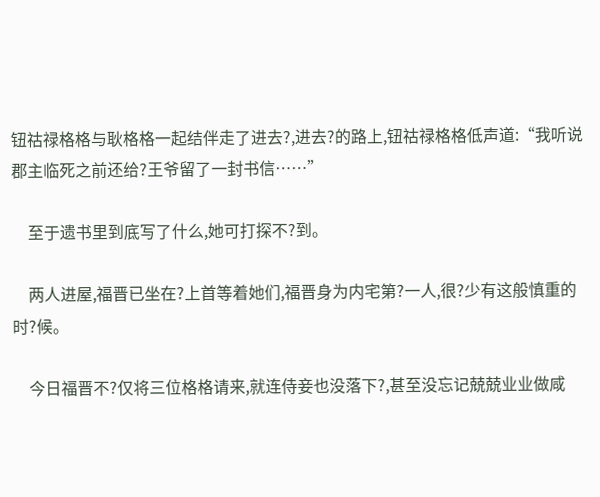钮祜禄格格与耿格格一起结伴走了进去?,进去?的路上,钮祜禄格格低声道:“我听说郡主临死之前还给?王爷留了一封书信……”

    至于遗书里到底写了什么,她可打探不?到。

    两人进屋,福晋已坐在?上首等着她们,福晋身为内宅第?一人,很?少有这般慎重的时?候。

    今日福晋不?仅将三位格格请来,就连侍妾也没落下?,甚至没忘记兢兢业业做咸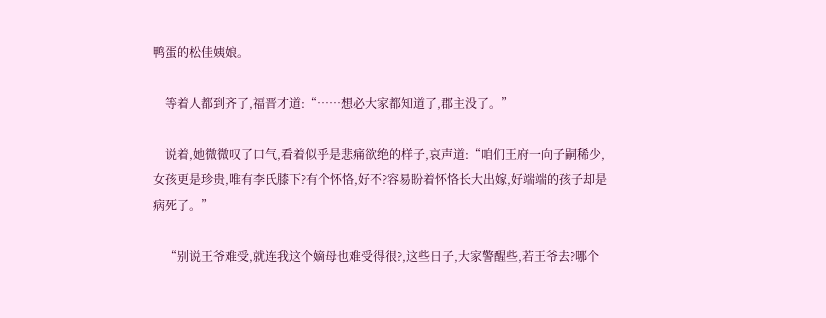鸭蛋的松佳姨娘。

    等着人都到齐了,福晋才道:“……想必大家都知道了,郡主没了。”

    说着,她微微叹了口气,看着似乎是悲痛欲绝的样子,哀声道:“咱们王府一向子嗣稀少,女孩更是珍贵,唯有李氏膝下?有个怀恪,好不?容易盼着怀恪长大出嫁,好端端的孩子却是病死了。”

    “别说王爷难受,就连我这个嫡母也难受得很?,这些日子,大家警醒些,若王爷去?哪个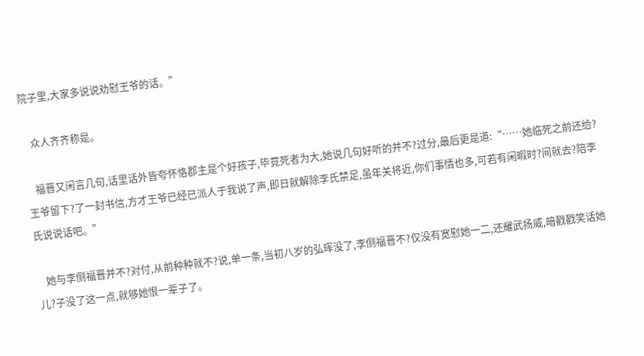院子里,大家多说说劝慰王爷的话。”

    众人齐齐称是。

    福晋又闲言几句,话里话外皆夸怀恪郡主是个好孩子,毕竟死者为大,她说几句好听的并不?过分,最后更是道:“……她临死之前还给?王爷留下?了一封书信,方才王爷已经已派人于我说了声,即日就解除李氏禁足,虽年关将近,你们事情也多,可若有闲暇时?间就去?陪李氏说说话吧。”

    她与李侧福晋并不?对付,从前种种就不?说,单一条,当初八岁的弘晖没了,李侧福晋不?仅没有宽慰她一二,还耀武扬威,暗戳戳笑话她儿?子没了这一点,就够她恨一辈子了。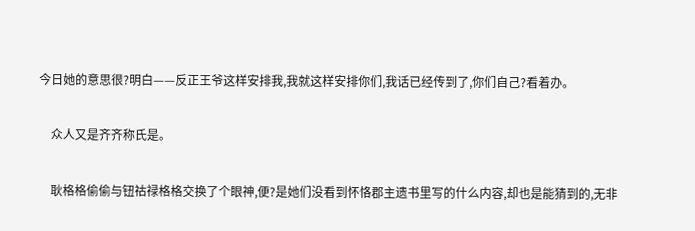今日她的意思很?明白——反正王爷这样安排我,我就这样安排你们,我话已经传到了,你们自己?看着办。

    众人又是齐齐称氏是。

    耿格格偷偷与钮祜禄格格交换了个眼神,便?是她们没看到怀恪郡主遗书里写的什么内容,却也是能猜到的,无非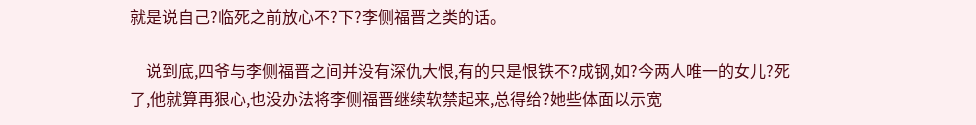就是说自己?临死之前放心不?下?李侧福晋之类的话。

    说到底,四爷与李侧福晋之间并没有深仇大恨,有的只是恨铁不?成钢,如?今两人唯一的女儿?死了,他就算再狠心,也没办法将李侧福晋继续软禁起来,总得给?她些体面以示宽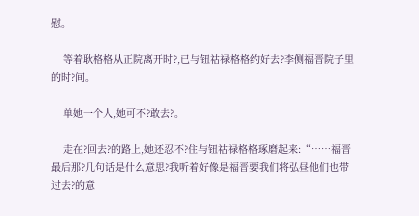慰。

    等着耿格格从正院离开时?,已与钮祜禄格格约好去?李侧福晋院子里的时?间。

    单她一个人,她可不?敢去?。

    走在?回去?的路上,她还忍不?住与钮祜禄格格琢磨起来:“……福晋最后那?几句话是什么意思?我听着好像是福晋要我们将弘昼他们也带过去?的意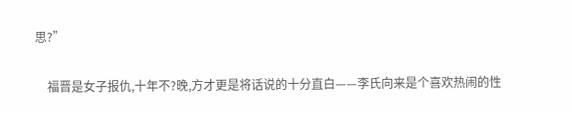思?”

    福晋是女子报仇,十年不?晚,方才更是将话说的十分直白——李氏向来是个喜欢热闹的性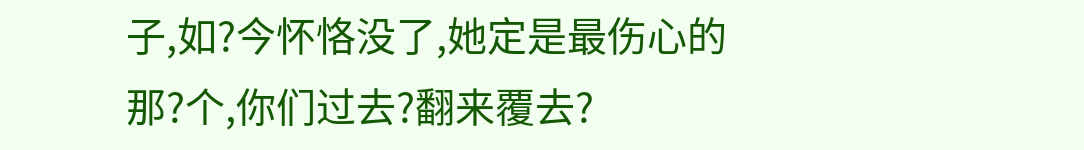子,如?今怀恪没了,她定是最伤心的那?个,你们过去?翻来覆去?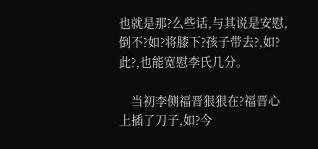也就是那?么些话,与其说是安慰,倒不?如?将膝下?孩子带去?,如?此?,也能宽慰李氏几分。

    当初李侧福晋狠狠在?福晋心上插了刀子,如?今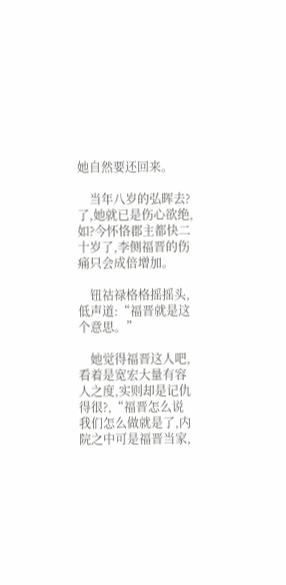她自然要还回来。

    当年八岁的弘晖去?了,她就已是伤心欲绝,如?今怀恪郡主都快二十岁了,李侧福晋的伤痛只会成倍增加。

    钮祜禄格格摇摇头,低声道:“福晋就是这个意思。”

    她觉得福晋这人吧,看着是宽宏大量有容人之度,实则却是记仇得很?,“福晋怎么说我们怎么做就是了,内院之中可是福晋当家,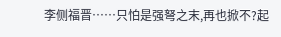李侧福晋……只怕是强弩之末,再也掀不?起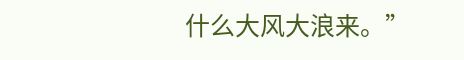什么大风大浪来。”